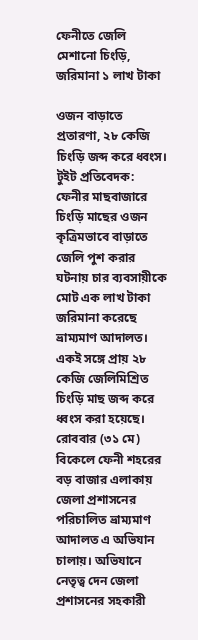ফেনীতে জেলি মেশানো চিংড়ি, জরিমানা ১ লাখ টাকা

ওজন বাড়াতে প্রতারণা, ২৮ কেজি চিংড়ি জব্দ করে ধ্বংস।
টুইট প্রতিবেদক: ফেনীর মাছবাজারে চিংড়ি মাছের ওজন কৃত্রিমভাবে বাড়াতে জেলি পুশ করার ঘটনায় চার ব্যবসায়ীকে মোট এক লাখ টাকা জরিমানা করেছে ভ্রাম্যমাণ আদালত। একই সঙ্গে প্রায় ২৮ কেজি জেলিমিশ্রিত চিংড়ি মাছ জব্দ করে ধ্বংস করা হয়েছে।
রোববার (৩১ মে) বিকেলে ফেনী শহরের বড় বাজার এলাকায় জেলা প্রশাসনের পরিচালিত ভ্রাম্যমাণ আদালত এ অভিযান চালায়। অভিযানে নেতৃত্ব দেন জেলা প্রশাসনের সহকারী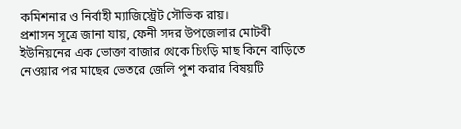কমিশনার ও নির্বাহী ম্যাজিস্ট্রেট সৌভিক রায়।
প্রশাসন সূত্রে জানা যায়, ফেনী সদর উপজেলার মোটবী ইউনিয়নের এক ভোক্তা বাজার থেকে চিংড়ি মাছ কিনে বাড়িতে নেওয়ার পর মাছের ভেতরে জেলি পুশ করার বিষয়টি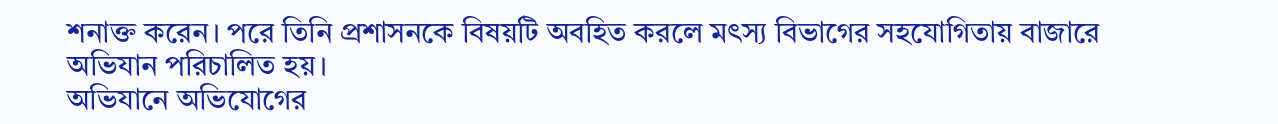শনাক্ত করেন। পরে তিনি প্রশাসনকে বিষয়টি অবহিত করলে মৎস্য বিভাগের সহযোগিতায় বাজারে অভিযান পরিচালিত হয়।
অভিযানে অভিযোগের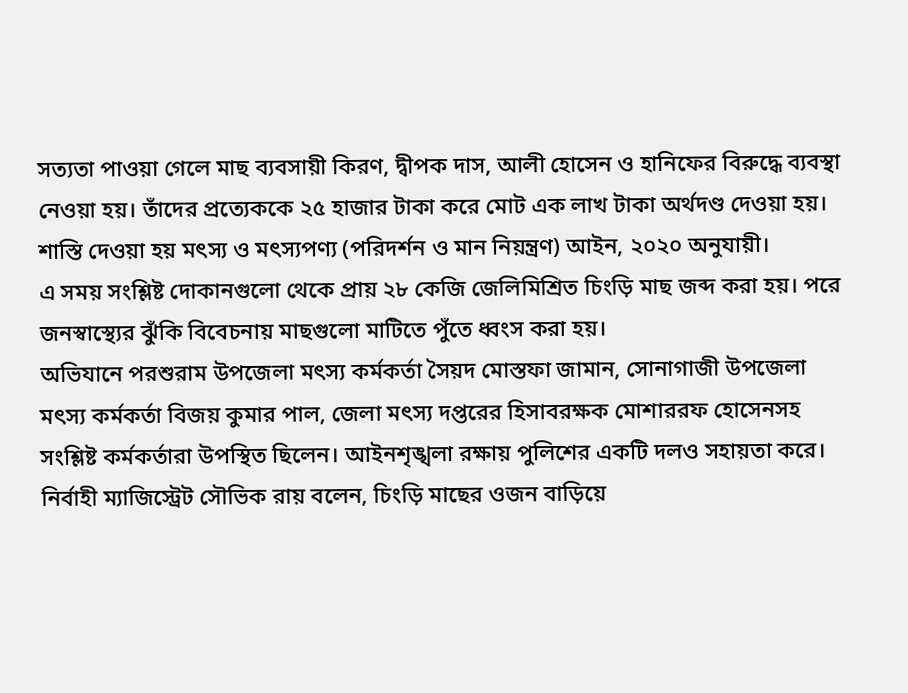সত্যতা পাওয়া গেলে মাছ ব্যবসায়ী কিরণ, দ্বীপক দাস, আলী হোসেন ও হানিফের বিরুদ্ধে ব্যবস্থা নেওয়া হয়। তাঁদের প্রত্যেককে ২৫ হাজার টাকা করে মোট এক লাখ টাকা অর্থদণ্ড দেওয়া হয়। শাস্তি দেওয়া হয় মৎস্য ও মৎস্যপণ্য (পরিদর্শন ও মান নিয়ন্ত্রণ) আইন, ২০২০ অনুযায়ী।
এ সময় সংশ্লিষ্ট দোকানগুলো থেকে প্রায় ২৮ কেজি জেলিমিশ্রিত চিংড়ি মাছ জব্দ করা হয়। পরে জনস্বাস্থ্যের ঝুঁকি বিবেচনায় মাছগুলো মাটিতে পুঁতে ধ্বংস করা হয়।
অভিযানে পরশুরাম উপজেলা মৎস্য কর্মকর্তা সৈয়দ মোস্তফা জামান, সোনাগাজী উপজেলা মৎস্য কর্মকর্তা বিজয় কুমার পাল, জেলা মৎস্য দপ্তরের হিসাবরক্ষক মোশাররফ হোসেনসহ সংশ্লিষ্ট কর্মকর্তারা উপস্থিত ছিলেন। আইনশৃঙ্খলা রক্ষায় পুলিশের একটি দলও সহায়তা করে।
নির্বাহী ম্যাজিস্ট্রেট সৌভিক রায় বলেন, চিংড়ি মাছের ওজন বাড়িয়ে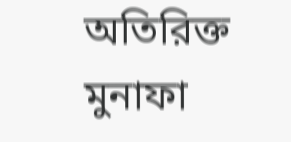অতিরিক্ত মুনাফা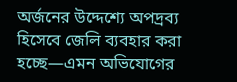অর্জনের উদ্দেশ্যে অপদ্রব্য হিসেবে জেলি ব্যবহার করা হচ্ছে—এমন অভিযোগের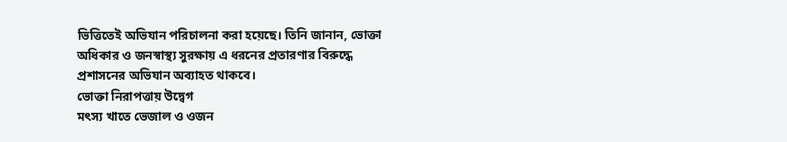ভিত্তিতেই অভিযান পরিচালনা করা হয়েছে। তিনি জানান, ভোক্তা অধিকার ও জনস্বাস্থ্য সুরক্ষায় এ ধরনের প্রতারণার বিরুদ্ধে প্রশাসনের অভিযান অব্যাহত থাকবে।
ভোক্তা নিরাপত্তায় উদ্বেগ
মৎস্য খাতে ভেজাল ও ওজন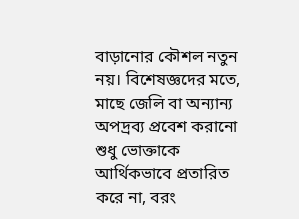বাড়ানোর কৌশল নতুন নয়। বিশেষজ্ঞদের মতে, মাছে জেলি বা অন্যান্য অপদ্রব্য প্রবেশ করানো শুধু ভোক্তাকে আর্থিকভাবে প্রতারিত করে না, বরং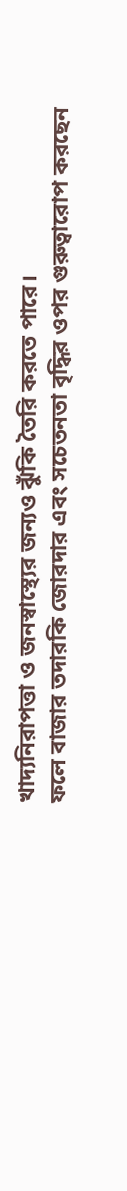খাদ্যনিরাপত্তা ও জনস্বাস্থ্যের জন্যও ঝুঁকি তৈরি করতে পারে।
ফলে বাজার তদারকি জোরদার এবং সচেতনতা বৃদ্ধির ওপর গুরুত্বারোপ করছেন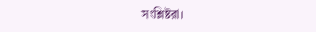সংশ্লিষ্টরা।